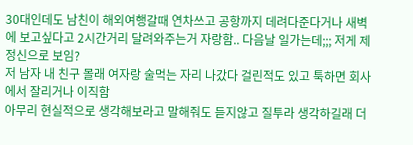30대인데도 남친이 해외여행갈때 연차쓰고 공항까지 데려다준다거나 새벽에 보고싶다고 2시간거리 달려와주는거 자랑함.. 다음날 일가는데;;; 저게 제정신으로 보임?
저 남자 내 친구 몰래 여자랑 술먹는 자리 나갔다 걸린적도 있고 툭하면 회사에서 잘리거나 이직함
아무리 현실적으로 생각해보라고 말해줘도 듣지않고 질투라 생각하길래 더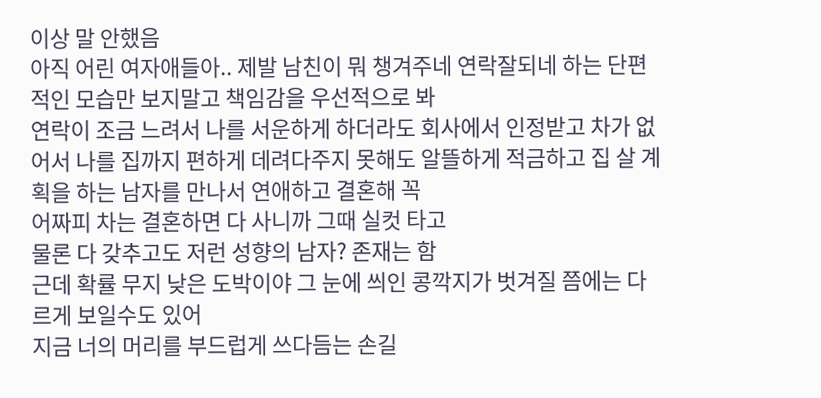이상 말 안했음
아직 어린 여자애들아.. 제발 남친이 뭐 챙겨주네 연락잘되네 하는 단편적인 모습만 보지말고 책임감을 우선적으로 봐
연락이 조금 느려서 나를 서운하게 하더라도 회사에서 인정받고 차가 없어서 나를 집까지 편하게 데려다주지 못해도 알뜰하게 적금하고 집 살 계획을 하는 남자를 만나서 연애하고 결혼해 꼭
어짜피 차는 결혼하면 다 사니까 그때 실컷 타고
물론 다 갖추고도 저런 성향의 남자? 존재는 함
근데 확률 무지 낮은 도박이야 그 눈에 씌인 콩깍지가 벗겨질 쯤에는 다르게 보일수도 있어
지금 너의 머리를 부드럽게 쓰다듬는 손길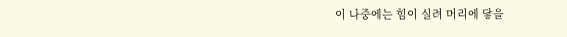이 나중에는 힘이 실려 머리에 닿을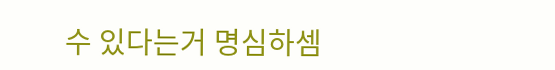수 있다는거 명심하셈